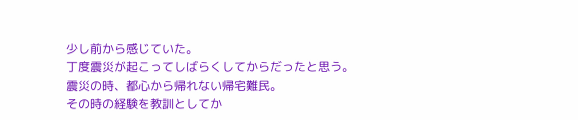少し前から感じていた。
丁度震災が起こってしばらくしてからだったと思う。
震災の時、都心から帰れない帰宅難民。
その時の経験を教訓としてか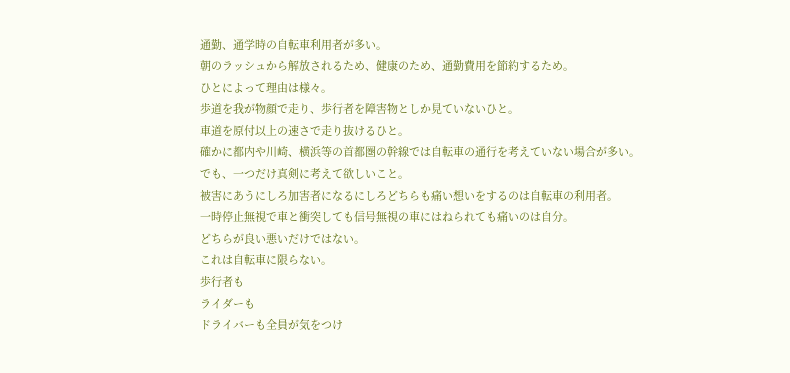通勤、通学時の自転車利用者が多い。
朝のラッシュから解放されるため、健康のため、通勤費用を節約するため。
ひとによって理由は様々。
歩道を我が物顔で走り、歩行者を障害物としか見ていないひと。
車道を原付以上の速さで走り抜けるひと。
確かに都内や川崎、横浜等の首都圏の幹線では自転車の通行を考えていない場合が多い。
でも、一つだけ真剣に考えて欲しいこと。
被害にあうにしろ加害者になるにしろどちらも痛い想いをするのは自転車の利用者。
一時停止無視で車と衝突しても信号無視の車にはねられても痛いのは自分。
どちらが良い悪いだけではない。
これは自転車に限らない。
歩行者も
ライダーも
ドライバーも全員が気をつけ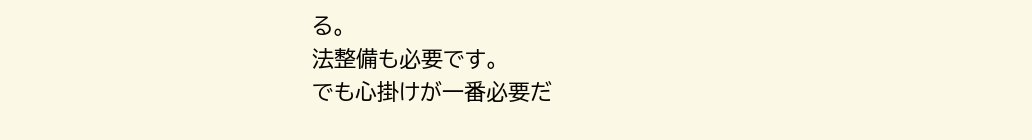る。
法整備も必要です。
でも心掛けが一番必要だ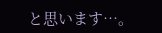と思います…。